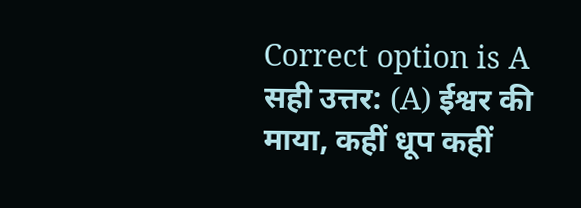Correct option is A
सही उत्तर: (A) ईश्वर की माया, कहीं धूप कहीं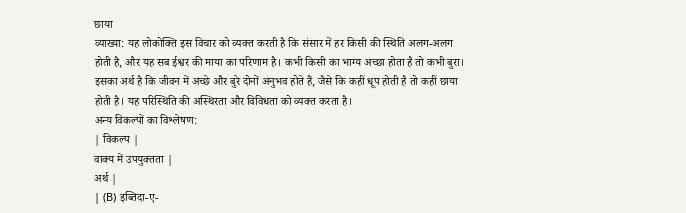छाया
व्याख्या: यह लोकोक्ति इस विचार को व्यक्त करती है कि संसार में हर किसी की स्थिति अलग-अलग होती है, और यह सब ईश्वर की माया का परिणाम है। कभी किसी का भाग्य अच्छा होता है तो कभी बुरा। इसका अर्थ है कि जीवन में अच्छे और बुरे दोनों अनुभव होते हैं, जैसे कि कहीं धूप होती है तो कहीं छाया होती है। यह परिस्थिति की अस्थिरता और विविधता को व्यक्त करता है।
अन्य विकल्पों का विश्लेषण:
| विकल्प |
वाक्य में उपयुक्तता |
अर्थ |
| (B) इब्तिदा-ए-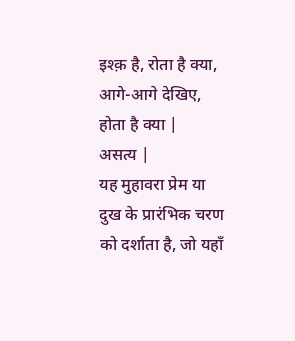इश्क़ है, रोता है क्या, आगे-आगे देखिए, होता है क्या |
असत्य |
यह मुहावरा प्रेम या दुख के प्रारंभिक चरण को दर्शाता है, जो यहाँ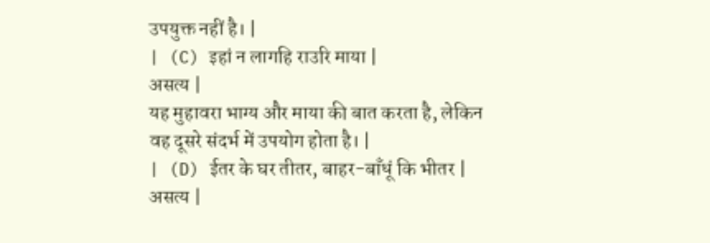उपयुक्त नहीं है। |
| (C) इहां न लागहि राउरि माया |
असत्य |
यह मुहावरा भाग्य और माया की बात करता है, लेकिन वह दूसरे संदर्भ में उपयोग होता है। |
| (D) ईतर के घर तीतर, बाहर-बाँधूं कि भीतर |
असत्य |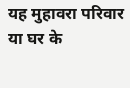यह मुहावरा परिवार या घर के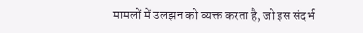मामलों में उलझन को व्यक्त करता है, जो इस संदर्भ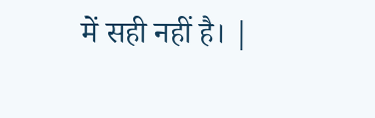में सही नहीं है। |